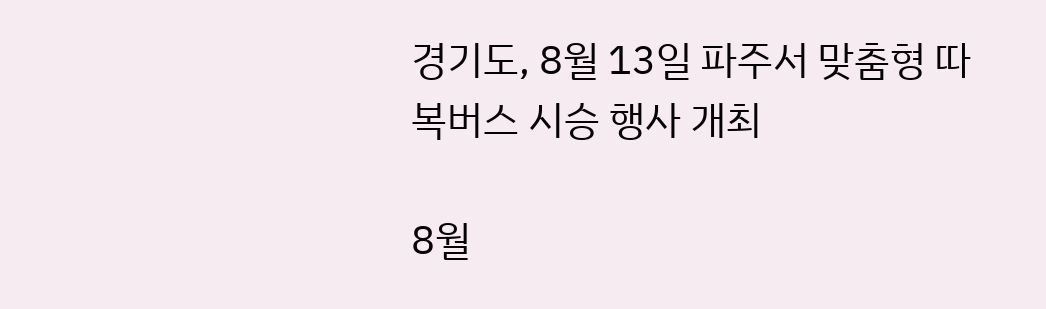경기도, 8월 13일 파주서 맞춤형 따복버스 시승 행사 개최

8월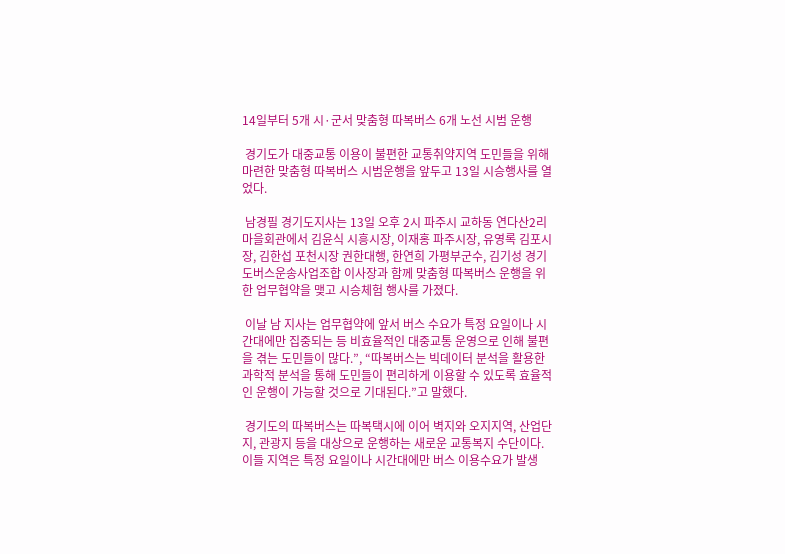14일부터 5개 시·군서 맞춤형 따복버스 6개 노선 시범 운행

 경기도가 대중교통 이용이 불편한 교통취약지역 도민들을 위해 마련한 맞춤형 따복버스 시범운행을 앞두고 13일 시승행사를 열었다.

 남경필 경기도지사는 13일 오후 2시 파주시 교하동 연다산2리 마을회관에서 김윤식 시흥시장, 이재홍 파주시장, 유영록 김포시장, 김한섭 포천시장 권한대행, 한연희 가평부군수, 김기성 경기도버스운송사업조합 이사장과 함께 맞춤형 따복버스 운행을 위한 업무협약을 맺고 시승체험 행사를 가졌다.

 이날 남 지사는 업무협약에 앞서 버스 수요가 특정 요일이나 시간대에만 집중되는 등 비효율적인 대중교통 운영으로 인해 불편을 겪는 도민들이 많다.”, “따복버스는 빅데이터 분석을 활용한 과학적 분석을 통해 도민들이 편리하게 이용할 수 있도록 효율적인 운행이 가능할 것으로 기대된다.”고 말했다.

 경기도의 따복버스는 따복택시에 이어 벽지와 오지지역, 산업단지, 관광지 등을 대상으로 운행하는 새로운 교통복지 수단이다. 이들 지역은 특정 요일이나 시간대에만 버스 이용수요가 발생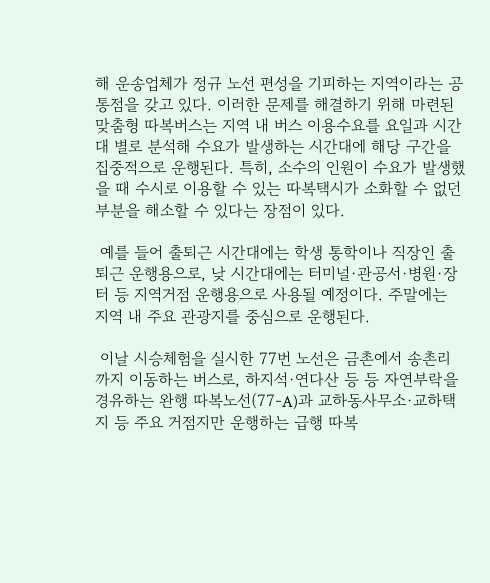해 운송업체가 정규 노선 편성을 기피하는 지역이라는 공통점을 갖고 있다. 이러한 문제를 해결하기 위해 마련된 맞춤형 따복버스는 지역 내 버스 이용수요를 요일과 시간대 별로 분석해 수요가 발생하는 시간대에 해당 구간을 집중적으로 운행된다. 특히, 소수의 인원이 수요가 발생했을 때 수시로 이용할 수 있는 따복택시가 소화할 수 없던 부분을 해소할 수 있다는 장점이 있다.

 예를 들어 출퇴근 시간대에는 학생 통학이나 직장인 출퇴근 운행용으로, 낮 시간대에는 터미널·관공서·병원·장터 등 지역거점 운행용으로 사용될 예정이다. 주말에는 지역 내 주요 관광지를 중심으로 운행된다.

 이날 시승체험을 실시한 77번 노선은 금촌에서 송촌리까지 이동하는 버스로, 하지석·연다산 등 등 자연부락을 경유하는 완행 따복노선(77-A)과 교하동사무소·교하택지 등 주요 거점지만 운행하는 급행 따복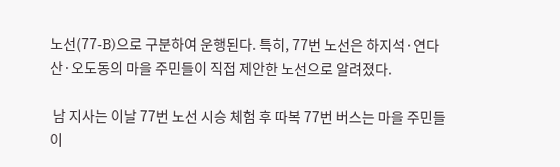노선(77-B)으로 구분하여 운행된다. 특히, 77번 노선은 하지석·연다산·오도동의 마을 주민들이 직접 제안한 노선으로 알려졌다.

 남 지사는 이날 77번 노선 시승 체험 후 따복 77번 버스는 마을 주민들이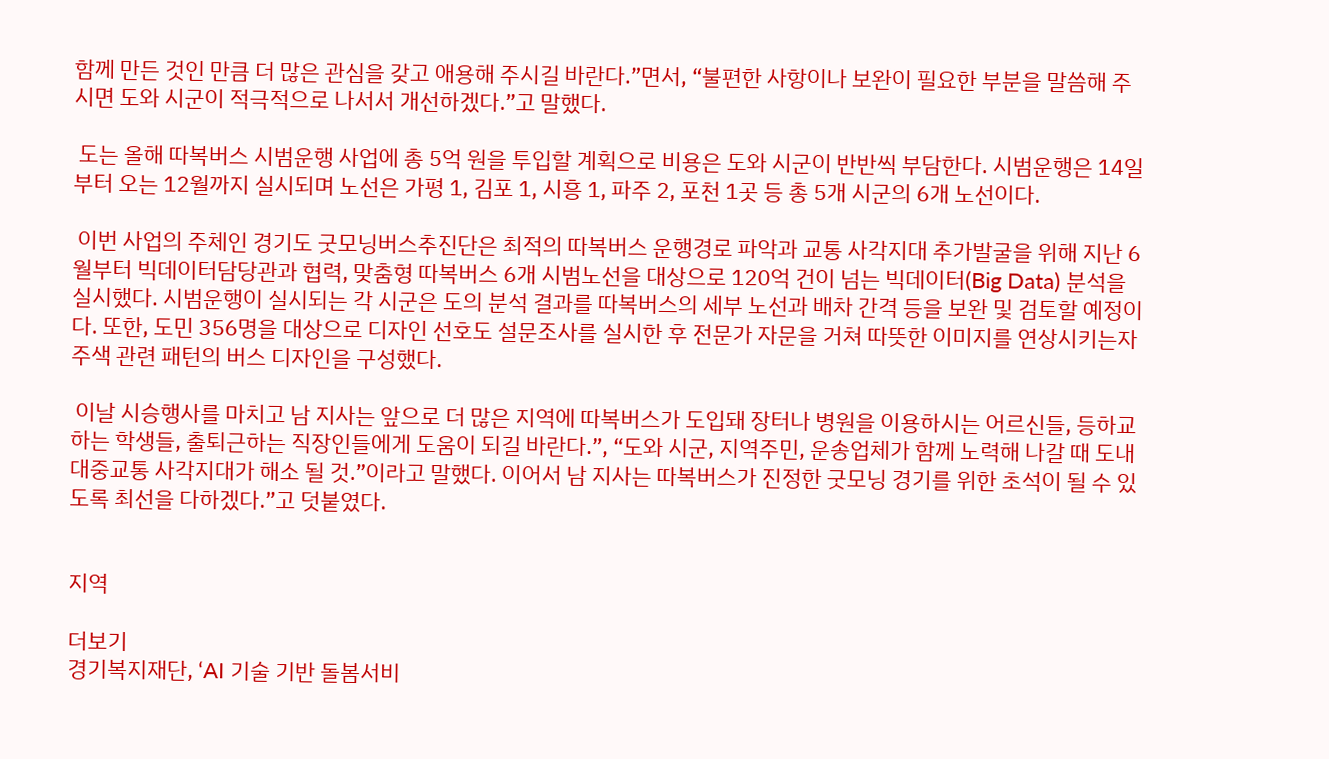함께 만든 것인 만큼 더 많은 관심을 갖고 애용해 주시길 바란다.”면서, “불편한 사항이나 보완이 필요한 부분을 말씀해 주시면 도와 시군이 적극적으로 나서서 개선하겠다.”고 말했다.

 도는 올해 따복버스 시범운행 사업에 총 5억 원을 투입할 계획으로 비용은 도와 시군이 반반씩 부담한다. 시범운행은 14일부터 오는 12월까지 실시되며 노선은 가평 1, 김포 1, 시흥 1, 파주 2, 포천 1곳 등 총 5개 시군의 6개 노선이다.

 이번 사업의 주체인 경기도 굿모닝버스추진단은 최적의 따복버스 운행경로 파악과 교통 사각지대 추가발굴을 위해 지난 6월부터 빅데이터담당관과 협력, 맞춤형 따복버스 6개 시범노선을 대상으로 120억 건이 넘는 빅데이터(Big Data) 분석을 실시했다. 시범운행이 실시되는 각 시군은 도의 분석 결과를 따복버스의 세부 노선과 배차 간격 등을 보완 및 검토할 예정이다. 또한, 도민 356명을 대상으로 디자인 선호도 설문조사를 실시한 후 전문가 자문을 거쳐 따뜻한 이미지를 연상시키는자주색 관련 패턴의 버스 디자인을 구성했다.

 이날 시승행사를 마치고 남 지사는 앞으로 더 많은 지역에 따복버스가 도입돼 장터나 병원을 이용하시는 어르신들, 등하교 하는 학생들, 출퇴근하는 직장인들에게 도움이 되길 바란다.”, “도와 시군, 지역주민, 운송업체가 함께 노력해 나갈 때 도내 대중교통 사각지대가 해소 될 것.”이라고 말했다. 이어서 남 지사는 따복버스가 진정한 굿모닝 경기를 위한 초석이 될 수 있도록 최선을 다하겠다.”고 덧붙였다.


지역

더보기
경기복지재단, ‘AI 기술 기반 돌봄서비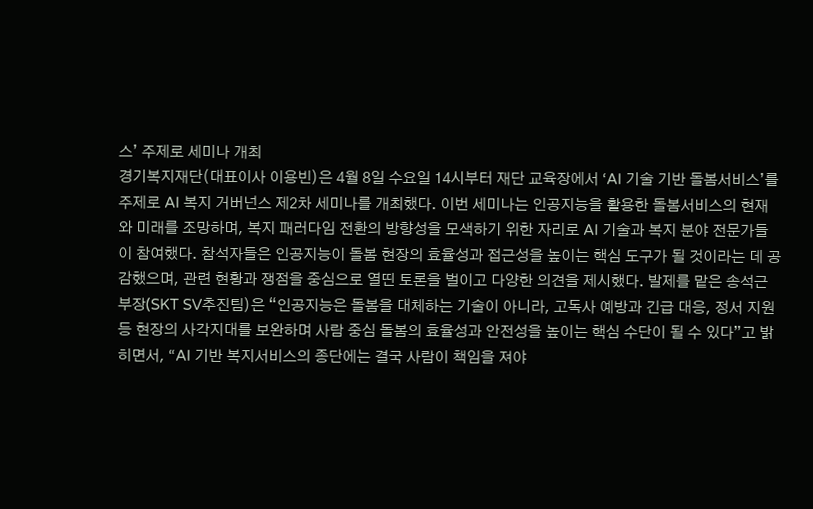스’ 주제로 세미나 개최
경기복지재단(대표이사 이용빈)은 4월 8일 수요일 14시부터 재단 교육장에서 ‘AI 기술 기반 돌봄서비스’를 주제로 AI 복지 거버넌스 제2차 세미나를 개최했다. 이번 세미나는 인공지능을 활용한 돌봄서비스의 현재와 미래를 조망하며, 복지 패러다임 전환의 방향성을 모색하기 위한 자리로 AI 기술과 복지 분야 전문가들이 참여했다. 참석자들은 인공지능이 돌봄 현장의 효율성과 접근성을 높이는 핵심 도구가 될 것이라는 데 공감했으며, 관련 현황과 쟁점을 중심으로 열띤 토론을 벌이고 다양한 의견을 제시했다. 발제를 맡은 송석근 부장(SKT SV추진팀)은 “인공지능은 돌봄을 대체하는 기술이 아니라, 고독사 예방과 긴급 대응, 정서 지원 등 현장의 사각지대를 보완하며 사람 중심 돌봄의 효율성과 안전성을 높이는 핵심 수단이 될 수 있다”고 밝히면서, “AI 기반 복지서비스의 종단에는 결국 사람이 책임을 져야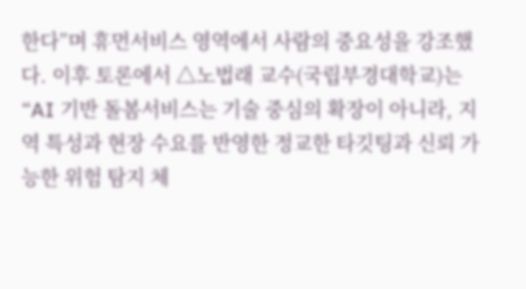한다”며 휴먼서비스 영역에서 사람의 중요성을 강조했다. 이후 토론에서 △노법래 교수(국립부경대학교)는 “AI 기반 돌봄서비스는 기술 중심의 확장이 아니라, 지역 특성과 현장 수요를 반영한 정교한 타깃팅과 신뢰 가능한 위험 탐지 체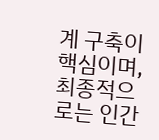계 구축이 핵심이며, 최종적으로는 인간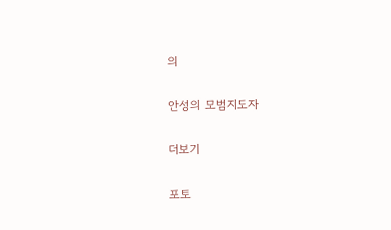의

안성의 모범지도자

더보기

포토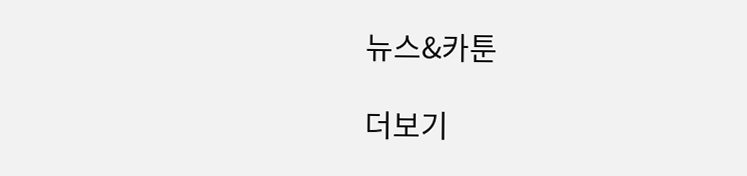뉴스&카툰

더보기